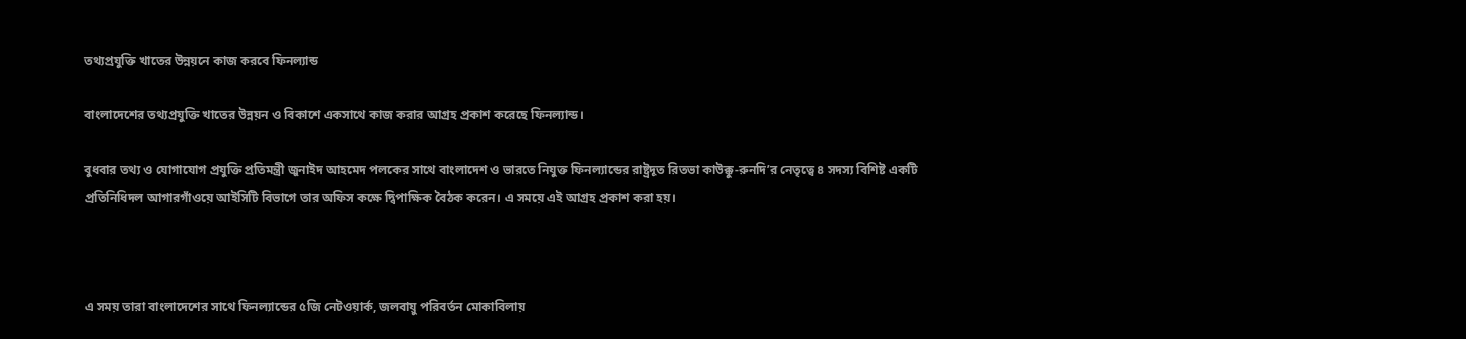তথ্যপ্রযুক্তি খাতের উন্নয়নে কাজ করবে ফিনল্যান্ড

বাংলাদেশের তথ্যপ্রযুক্তি খাতের উন্নয়ন ও বিকাশে একসাথে কাজ করার আগ্রহ প্রকাশ করেছে ফিনল্যান্ড।

বুধবার তথ্য ও যোগাযোগ প্রযুক্তি প্রতিমন্ত্রী জুনাইদ আহমেদ পলকের সাথে বাংলাদেশ ও ভারতে নিযুক্ত ফিনল্যান্ডের রাষ্ট্রদূত রিতভা কাউক্কু-রুনদি’র নেতৃত্বে ৪ সদস্য বিশিষ্ট একটি প্রতিনিধিদল আগারগাঁওয়ে আইসিটি বিভাগে তার অফিস কক্ষে দ্বিপাক্ষিক বৈঠক করেন। এ সময়ে এই আগ্রহ প্রকাশ করা হয়।



এ সময় তারা বাংলাদেশের সাথে ফিনল্যান্ডের ৫জি নেটওয়ার্ক, জলবায়ু পরিবর্তন মোকাবিলায়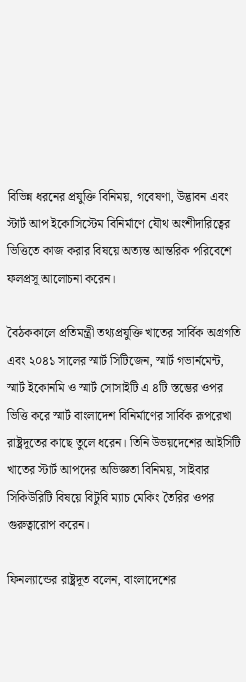বিভিন্ন ধরনের প্রযুক্তি বিনিময়, গবেষণা, উদ্ভাবন এবং স্টার্ট আপ ইকোসিস্টেম বিনির্মাণে যৌথ অংশীদারিত্বের ভিত্তিতে কাজ করার বিষয়ে অত্যন্ত আন্তরিক পরিবেশে ফলপ্রসূ আলোচনা করেন।

বৈঠককালে প্রতিমন্ত্রী তথ্যপ্রযুক্তি খাতের সার্বিক অগ্রগতি এবং ২০৪১ সালের স্মার্ট সিটিজেন, স্মার্ট গভার্নমেন্ট, স্মার্ট ইকোনমি ও স্মার্ট সোসাইটি এ ৪টি স্তম্ভের ওপর ভিত্তি করে স্মার্ট বাংলাদেশ বিনির্মাণের সার্বিক রূপরেখা রাষ্ট্রদূতের কাছে তুলে ধরেন। তিনি উভয়দেশের আইসিটি খাতের স্টার্ট আপদের অভিজ্ঞতা বিনিময়, সাইবার সিকিউরিটি বিষয়ে বিটুবি ম্যাচ মেকিং তৈরির ওপর গুরুত্বারোপ করেন।

ফিনল্যান্ডের রাষ্ট্রদূত বলেন, বাংলাদেশের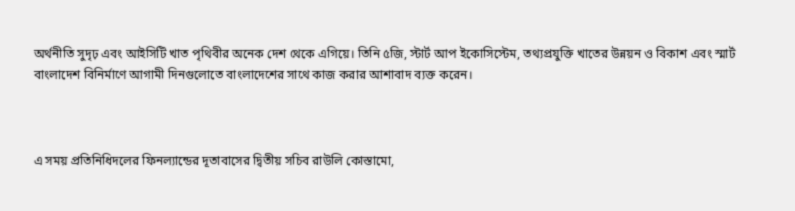অর্থনীতি সুদৃঢ় এবং আইসিটি খাত পৃথিবীর অনেক দেশ থেকে এগিয়ে। তিনি ৫জি, স্টার্ট আপ ইকোসিস্টেম, তথ্যপ্রযুক্তি খাতের উন্নয়ন ও বিকাশ এবং স্মার্ট বাংলাদেশ বিনির্মাণে আগামী দিনগুলোতে বাংলাদেশের সাথে কাজ করার আশাবাদ ব্যক্ত করেন।



এ সময় প্রতিনিধিদলের ফিনল্যান্ডের দূতাবাসের দ্বিতীয় সচিব রাউলি কোস্তামো,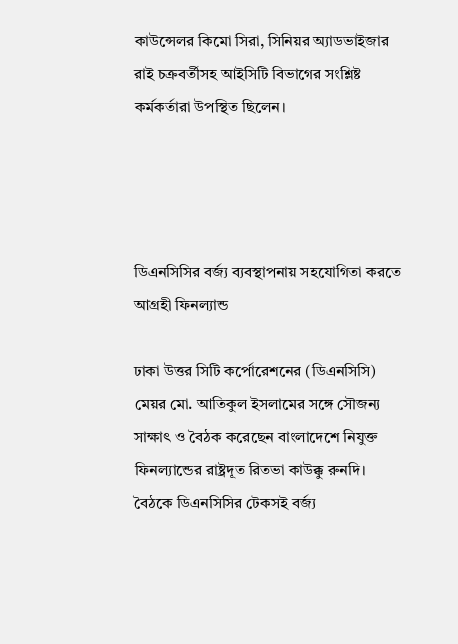কাউন্সেলর কিমো সিরা, সিনিয়র অ্যাডভাইজার রাই চক্রবর্তীসহ আইসিটি বিভাগের সংশ্লিষ্ট কর্মকর্তারা উপস্থিত ছিলেন।




ডিএনসিসির বর্জ্য ব্যবস্থাপনায় সহযোগিতা করতে আগ্রহী ফিনল্যান্ড

ঢাকা উত্তর সিটি কর্পোরেশনের (ডিএনসিসি) মেয়র মো. আতিকুল ইসলামের সঙ্গে সৌজন্য সাক্ষাৎ ও বৈঠক করেছেন বাংলাদেশে নিযুক্ত ফিনল্যান্ডের রাষ্ট্রদূত রিতভা কাউক্কু রুনদি। বৈঠকে ডিএনসিসির টেকসই বর্জ্য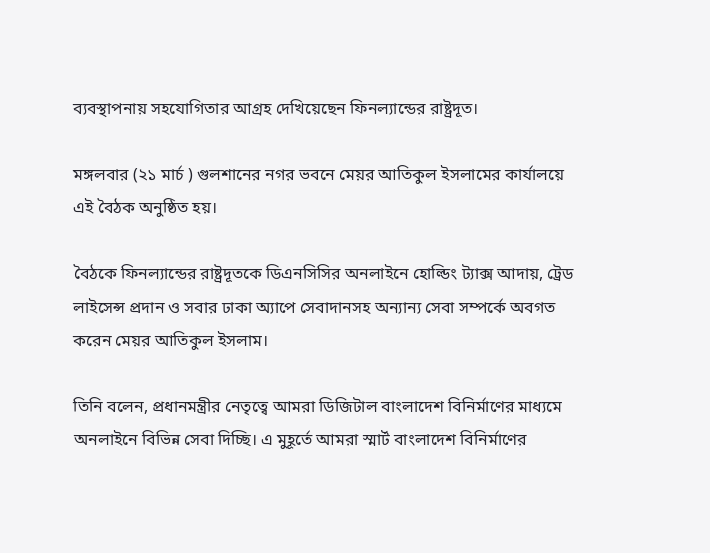ব্যবস্থাপনায় সহযোগিতার আগ্রহ দেখিয়েছেন ফিনল্যান্ডের রাষ্ট্রদূত।

মঙ্গলবার (২১ মার্চ ) গুলশানের নগর ভবনে মেয়র আতিকুল ইসলামের কার্যালয়ে এই বৈঠক অনুষ্ঠিত হয়।

বৈঠকে ফিনল্যান্ডের রাষ্ট্রদূতকে ডিএনসিসির অনলাইনে হোল্ডিং ট্যাক্স আদায়, ট্রেড লাইসেন্স প্রদান ও সবার ঢাকা অ্যাপে সেবাদানসহ অন্যান্য সেবা সম্পর্কে অবগত করেন মেয়র আতিকুল ইসলাম।

তিনি বলেন, প্রধানমন্ত্রীর নেতৃত্বে আমরা ডিজিটাল বাংলাদেশ বিনির্মাণের মাধ্যমে অনলাইনে বিভিন্ন সেবা দিচ্ছি। এ মুহূর্তে আমরা স্মার্ট বাংলাদেশ বিনির্মাণের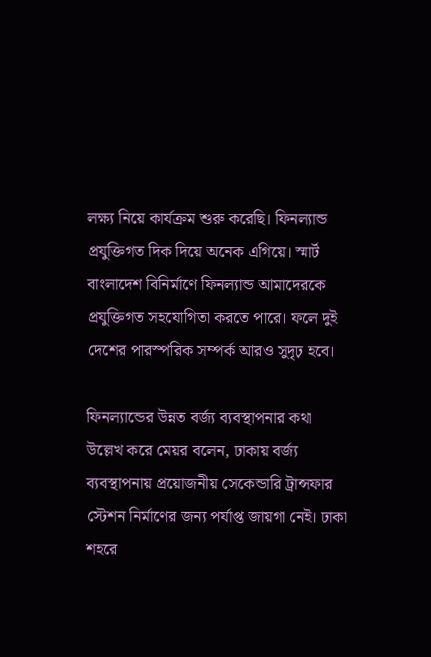লক্ষ্য নিয়ে কার্যক্রম শুরু করেছি। ফিনল্যান্ড প্রযুক্তিগত দিক দিয়ে অনেক এগিয়ে। স্মার্ট বাংলাদেশ বিনির্মাণে ফিনল্যান্ড আমাদেরকে প্রযুক্তিগত সহযোগিতা করতে পারে। ফলে দুই দেশের পারস্পরিক সম্পর্ক আরও সুদৃঢ় হবে।

ফিনল্যান্ডের উন্নত বর্জ্য ব্যবস্থাপনার কথা উল্লেখ করে মেয়র বলেন, ঢাকায় বর্জ্য ব্যবস্থাপনায় প্রয়োজনীয় সেকেন্ডারি ট্রান্সফার স্টেশন নির্মাণের জন্য পর্যাপ্ত জায়গা নেই। ঢাকা শহরে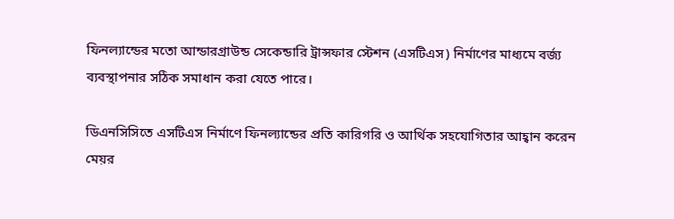ফিনল্যান্ডের মতো আন্ডারগ্রাউন্ড সেকেন্ডারি ট্রান্সফার স্টেশন (এসটিএস) নির্মাণের মাধ্যমে বর্জ্য ব্যবস্থাপনার সঠিক সমাধান করা যেতে পারে।

ডিএনসিসিতে এসটিএস নির্মাণে ফিনল্যান্ডের প্রতি কারিগরি ও আর্থিক সহযোগিতার আহ্বান করেন মেয়র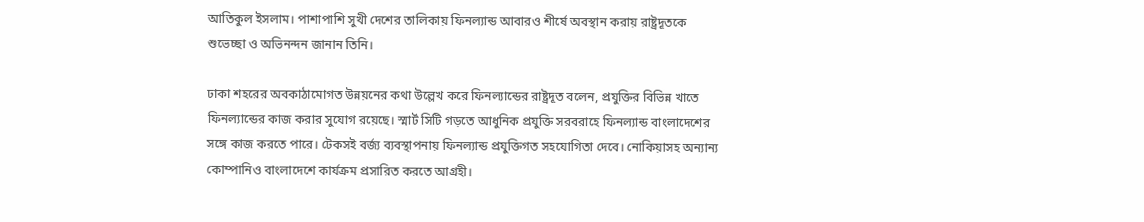আতিকুল ইসলাম। পাশাপাশি সুখী দেশের তালিকায় ফিনল্যান্ড আবারও শীর্ষে অবস্থান করায় রাষ্ট্রদূতকে শুভেচ্ছা ও অভিনন্দন জানান তিনি।

ঢাকা শহরের অবকাঠামোগত উন্নয়নের কথা উল্লেখ করে ফিনল্যান্ডের রাষ্ট্রদূত বলেন, প্রযুক্তির বিভিন্ন খাতে ফিনল্যান্ডের কাজ করার সুযোগ রয়েছে। স্মার্ট সিটি গড়তে আধুনিক প্রযুক্তি সরবরাহে ফিনল্যান্ড বাংলাদেশের সঙ্গে কাজ করতে পারে। টেকসই বর্জ্য ব্যবস্থাপনায় ফিনল্যান্ড প্রযুক্তিগত সহযোগিতা দেবে। নোকিয়াসহ অন্যান্য কোম্পানিও বাংলাদেশে কার্যক্রম প্রসারিত করতে আগ্রহী।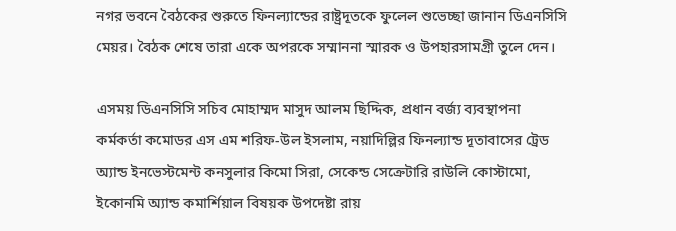নগর ভবনে বৈঠকের শুরুতে ফিনল্যান্ডের রাষ্ট্রদূতকে ফুলেল শুভেচ্ছা জানান ডিএনসিসি মেয়র। বৈঠক শেষে তারা একে অপরকে সম্মাননা স্মারক ও উপহারসামগ্রী তুলে দেন।

এসময় ডিএনসিসি সচিব মোহাম্মদ মাসুদ আলম ছিদ্দিক, প্রধান বর্জ্য ব্যবস্থাপনা কর্মকর্তা কমোডর এস এম শরিফ-উল ইসলাম, নয়াদিল্লির ফিনল্যান্ড দূতাবাসের ট্রেড অ্যান্ড ইনভেস্টমেন্ট কনসুলার কিমো সিরা, সেকেন্ড সেক্রেটারি রাউলি কোস্টামো, ইকোনমি অ্যান্ড কমার্শিয়াল বিষয়ক উপদেষ্টা রায়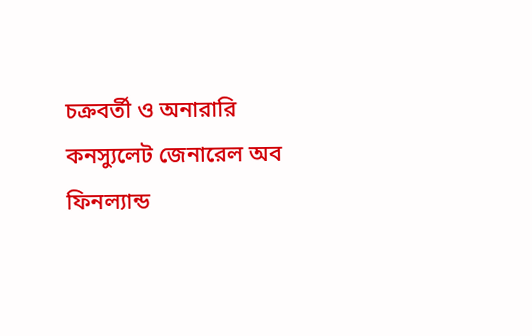চক্রবর্তী ও অনারারি কনস্যুলেট জেনারেল অব ফিনল্যান্ড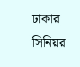ঢাকার সিনিয়র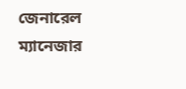জেনারেল ম্যানেজার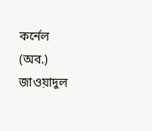কর্নেল (অব.) জাওয়াদুল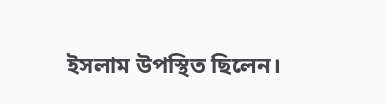ইসলাম উপস্থিত ছিলেন।